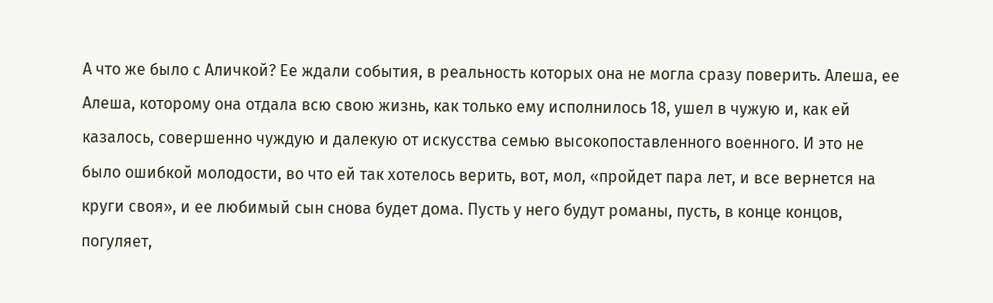А что же было с Аличкой? Ее ждали события, в реальность которых она не могла сразу поверить. Алеша, ее Алеша, которому она отдала всю свою жизнь, как только ему исполнилось 18, ушел в чужую и, как ей казалось, совершенно чуждую и далекую от искусства семью высокопоставленного военного. И это не было ошибкой молодости, во что ей так хотелось верить, вот, мол, «пройдет пара лет, и все вернется на круги своя», и ее любимый сын снова будет дома. Пусть у него будут романы, пусть, в конце концов, погуляет,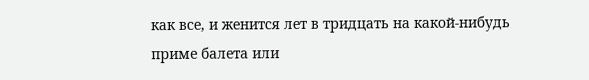как все, и женится лет в тридцать на какой-нибудь приме балета или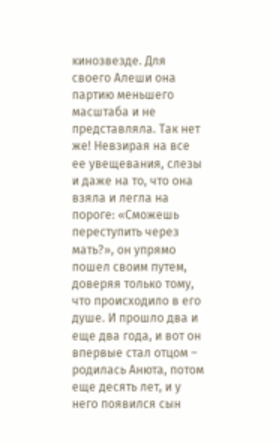кинозвезде. Для своего Алеши она партию меньшего масштаба и не представляла. Так нет же! Невзирая на все ее увещевания, слезы и даже на то, что она взяла и легла на пороге: «Сможешь переступить через мать?», он упрямо пошел своим путем, доверяя только тому, что происходило в его душе. И прошло два и еще два года, и вот он впервые стал отцом – родилась Анюта, потом еще десять лет, и у него появился сын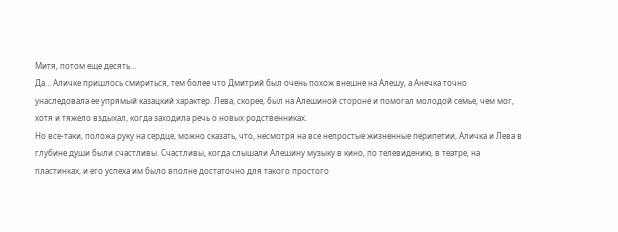Митя, потом еще десять…
Да… Аличке пришлось смириться, тем более что Дмитрий был очень похож внешне на Алешу, а Анечка точно унаследовала ее упрямый казацкий характер. Лева, скорее, был на Алешиной стороне и помогал молодой семье, чем мог, хотя и тяжело вздыхал, когда заходила речь о новых родственниках.
Но все-таки, положа руку на сердце, можно сказать, что, несмотря на все непростые жизненные перипетии, Аличка и Лева в глубине души были счастливы. Счастливы, когда слышали Алешину музыку в кино, по телевидению, в театре, на пластинках, и его успеха им было вполне достаточно для такого простого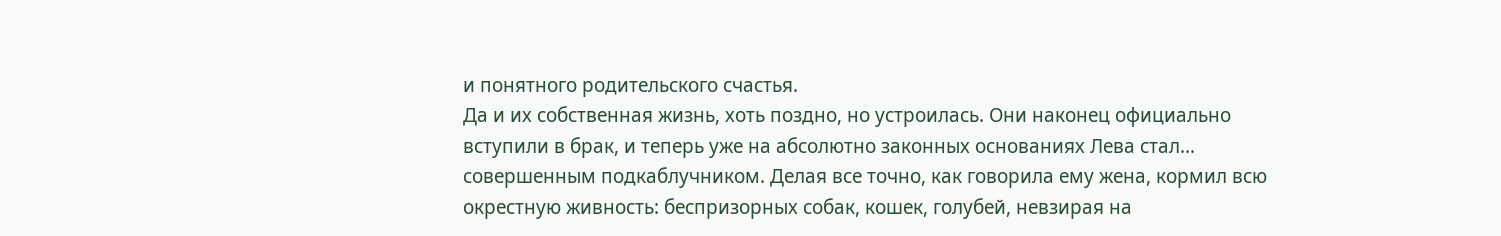и понятного родительского счастья.
Да и их собственная жизнь, хоть поздно, но устроилась. Они наконец официально вступили в брак, и теперь уже на абсолютно законных основаниях Лева стал… совершенным подкаблучником. Делая все точно, как говорила ему жена, кормил всю окрестную живность: беспризорных собак, кошек, голубей, невзирая на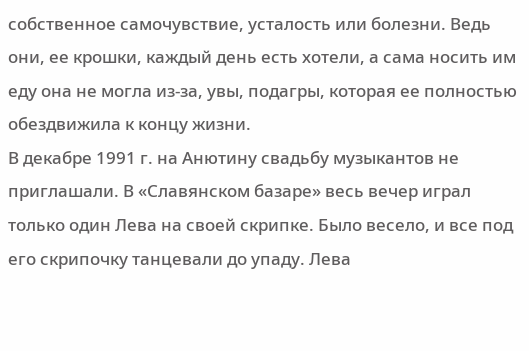собственное самочувствие, усталость или болезни. Ведь они, ее крошки, каждый день есть хотели, а сама носить им еду она не могла из-за, увы, подагры, которая ее полностью обездвижила к концу жизни.
В декабре 1991 г. на Анютину свадьбу музыкантов не приглашали. В «Славянском базаре» весь вечер играл только один Лева на своей скрипке. Было весело, и все под его скрипочку танцевали до упаду. Лева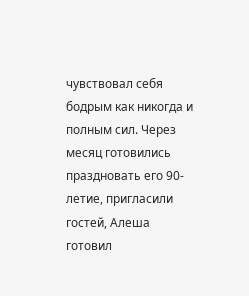чувствовал себя бодрым как никогда и полным сил. Через месяц готовились праздновать его 90-летие, пригласили гостей, Алеша готовил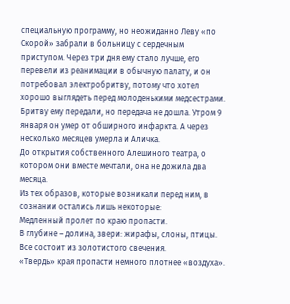специальную программу, но неожиданно Леву «по Скорой» забрали в больницу с сердечным приступом. Через три дня ему стало лучше, его перевели из реанимации в обычную палату, и он потребовал электробритву, потому что хотел хорошо выглядеть перед молоденькими медсестрами. Бритву ему передали, но передача не дошла. Утром 9 января он умер от обширного инфаркта. А через несколько месяцев умерла и Аличка.
До открытия собственного Алешиного театра, о котором они вместе мечтали, она не дожила два месяца.
Из тех образов, которые возникали перед ним, в сознании остались лишь некоторые:
Медленный пролет по краю пропасти.
В глубине – долина, звери: жирафы, слоны, птицы.
Все состоит из золотистого свечения.
«Твердь» края пропасти немного плотнее «воздуха».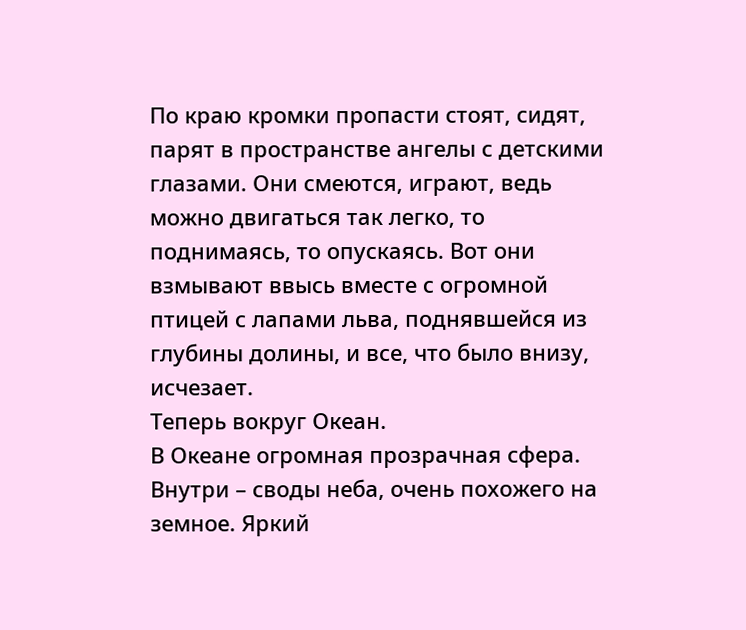По краю кромки пропасти стоят, сидят, парят в пространстве ангелы с детскими глазами. Они смеются, играют, ведь можно двигаться так легко, то поднимаясь, то опускаясь. Вот они взмывают ввысь вместе с огромной птицей с лапами льва, поднявшейся из глубины долины, и все, что было внизу, исчезает.
Теперь вокруг Океан.
В Океане огромная прозрачная сфера.
Внутри – своды неба, очень похожего на земное. Яркий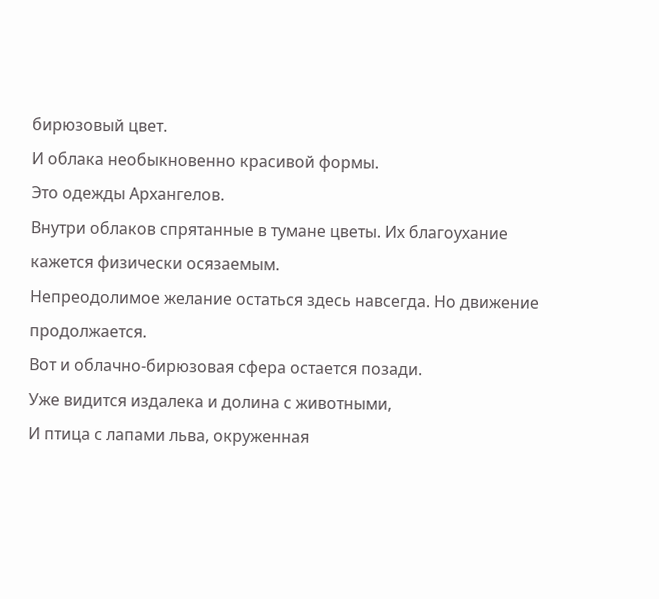бирюзовый цвет.
И облака необыкновенно красивой формы.
Это одежды Архангелов.
Внутри облаков спрятанные в тумане цветы. Их благоухание кажется физически осязаемым.
Непреодолимое желание остаться здесь навсегда. Но движение продолжается.
Вот и облачно-бирюзовая сфера остается позади.
Уже видится издалека и долина с животными,
И птица с лапами льва, окруженная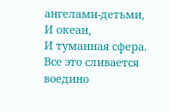ангелами-детьми,
И океан,
И туманная сфера.
Все это сливается воедино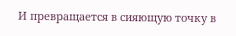И превращается в сияющую точку в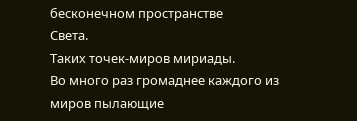бесконечном пространстве
Света.
Таких точек-миров мириады.
Во много раз громаднее каждого из миров пылающие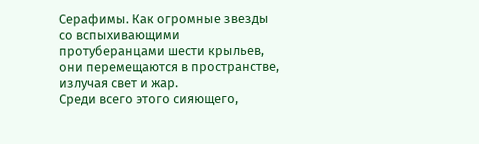Серафимы. Как огромные звезды со вспыхивающими протуберанцами шести крыльев, они перемещаются в пространстве, излучая свет и жар.
Среди всего этого сияющего,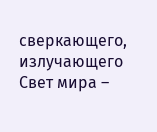сверкающего, излучающего Свет мира –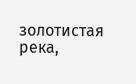золотистая река,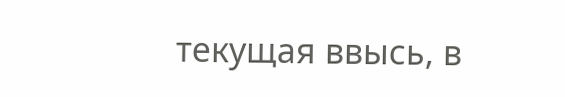текущая ввысь, в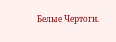Белые Чертоги.